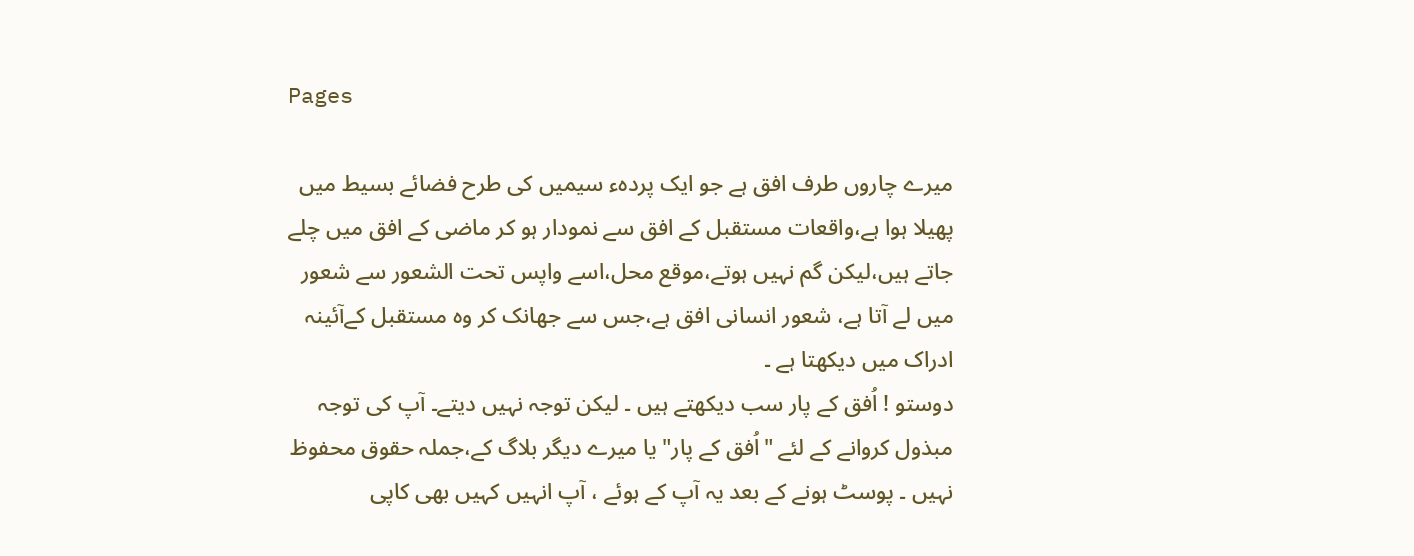Pages

میرے چاروں طرف افق ہے جو ایک پردہء سیمیں کی طرح فضائے بسیط میں پھیلا ہوا ہے،واقعات مستقبل کے افق سے نمودار ہو کر ماضی کے افق میں چلے جاتے ہیں،لیکن گم نہیں ہوتے،موقع محل،اسے واپس تحت الشعور سے شعور میں لے آتا ہے، شعور انسانی افق ہے،جس سے جھانک کر وہ مستقبل کےآئینہ ادراک میں دیکھتا ہے ۔
دوستو ! اُفق کے پار سب دیکھتے ہیں ۔ لیکن توجہ نہیں دیتے۔ آپ کی توجہ مبذول کروانے کے لئے "اُفق کے پار" یا میرے دیگر بلاگ کے،جملہ حقوق محفوظ نہیں ۔ پوسٹ ہونے کے بعد یہ آپ کے ہوئے ، آپ انہیں کہیں بھی کاپی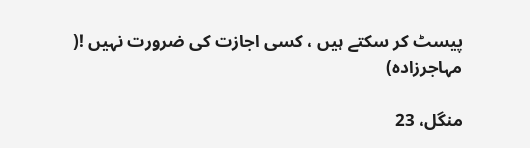پیسٹ کر سکتے ہیں ، کسی اجازت کی ضرورت نہیں !( مہاجرزادہ)

منگل، 23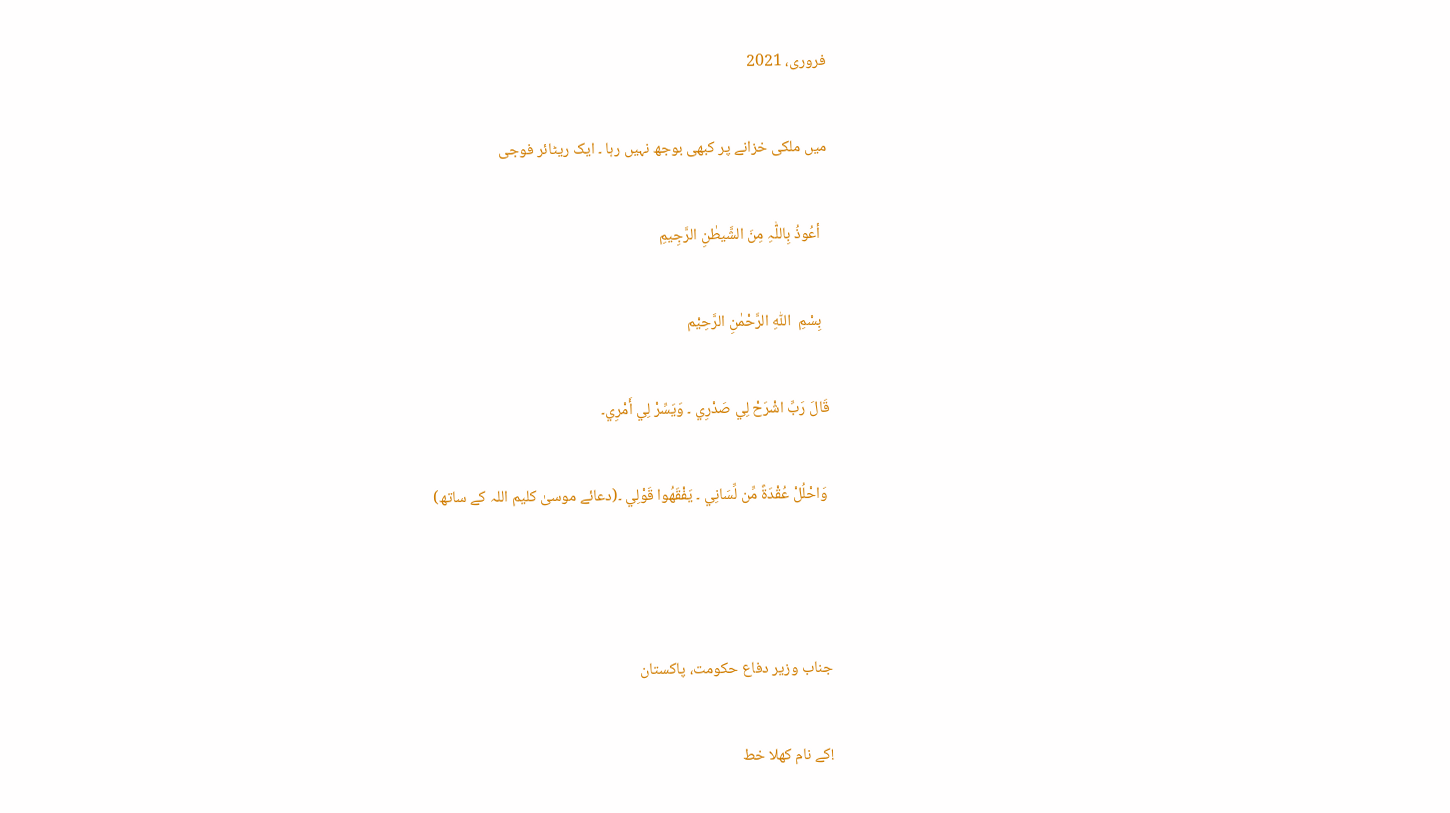فروری، 2021

میں ملکی خزانے پر کبھی بوجھ نہیں رہا ۔ ایک ریٹائر فوجی

  أعُوذُ بِاللّٰہِ مِنَ الشَّیطٰنِ الرَّجِیمِ

  بِسْمِ  اللّٰہِ الرَّحْمٰنِ الرَّحِیْم

قَالَ رَبِّ اشْرَحْ لِي صَدْرِي ۔ وَيَسِّرْ لِي أَمْرِي۔

 وَاحْلُلْ عُقْدَةً مِّن لِّسَانِي ۔ يَفْقَهُوا قَوْلِي ۔(دعائے موسیٰ کلیم اللہ کے ساتھ)



جناب وزیر دفاع حکومت، پاکستان

!کے نام کھلا خط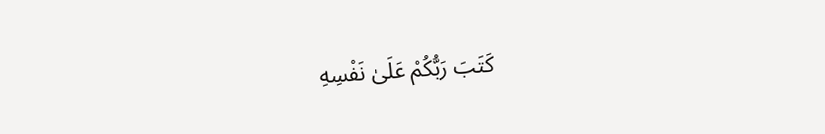كَتَبَ رَبُّكُمْ عَلَىٰ نَفْسِهِ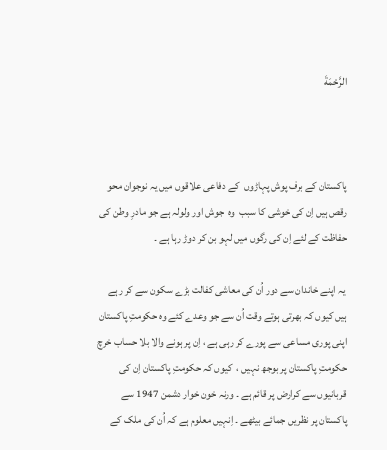الرَّحْمَةَ



پاکستان کے برف پوش پہاڑوں  کے دفاعی علاقوں میں یہ نوجوان محو رقص ہیں اِن کی خوشی کا سبب  وہ  جوش اور ولولہ ہے جو مادرِ وطن کی حفاظت کے لئے اِن کی رگوں میں لہو بن کر دوڑ رہا ہے ۔

 یہ اپنے خاندان سے دور اُن کی معاشی کفالت بڑے سکون سے کر رہے ہیں کیوں کہ بھرتی ہوتے وقت اُن سے جو وعدے کئے وہ حکومتِ پاکستان اپنی پوری مساعی سے پورے کر رہی ہے ، اِن پر ہونے والا بلا حساب خرچ حکومتِ پاکستان پر بوجھ نہیں ،  کیوں کہ حکومتِ پاکستان اِن کی قربانیوں سے کرارض پر قائم ہے ۔ ورنہ خون خوار دشمن 1947 سے پاکستان پر نظریں جمائے بیٹھے ۔ اِنہیں معلوم ہے کہ اُن کی ملک کے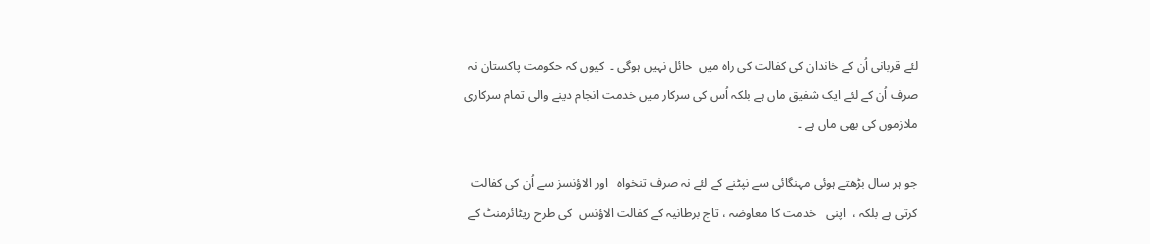لئے قربانی اُن کے خاندان کی کفالت کی راہ میں  حائل نہیں ہوگی ۔  کیوں کہ حکومت پاکستان نہ صرف اُن کے لئے ایک شفیق ماں ہے بلکہ اُس کی سرکار میں خدمت انجام دینے والی تمام سرکاری ملازموں کی بھی ماں ہے ۔

جو ہر سال بڑھتے ہوئی مہنگائی سے نپٹنے کے لئے نہ صرف تنخواہ   اور الاؤنسز سے اُن کی کفالت کرتی ہے بلکہ ،  اپنی   خدمت کا معاوضہ ، تاج برطانیہ کے کفالت الاؤنس  کی طرح ریٹائرمنٹ کے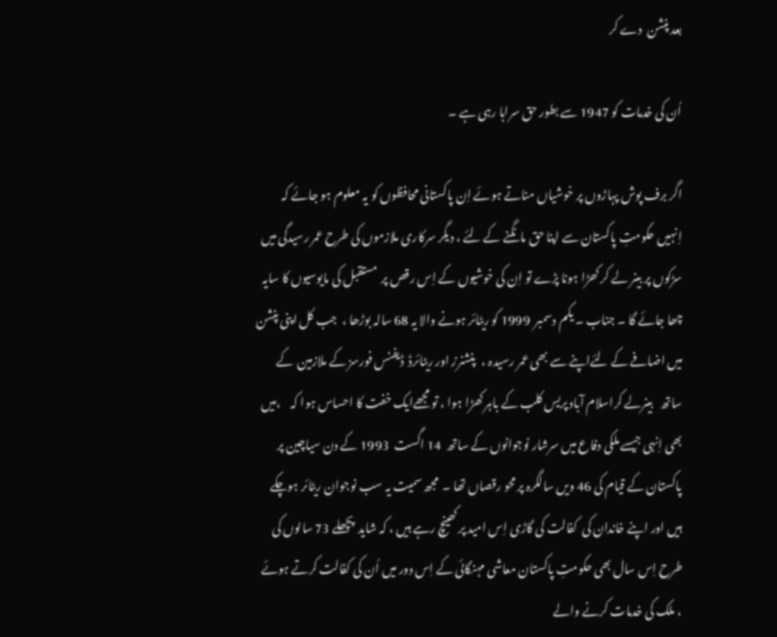بعد پنشن  دے کر

اُن کی خدمات کو 1947 سے بطور حق سراہا رہی ہے ۔

اگر برف پوش پہاڑوں پر خوشیاں مناتے ہوئے اِن پاکستانی محافظوں کو یہ معلوم ہو جائے کہ اِنہیں حکومتِ پاکستان سے اپنا حق مانگنے کے لئے ، دیگر سرکاری ملازموں کی طرح عمر رسیدگی میں سڑکوں پر بینر لے کر کھڑا ہونا پڑے تو اِن کی خوشیوں کے اِس رقص پر  مستقبل کی مایوسیوں کا سایہ چھا جائے گا ۔ جناب ۔ یکم دسمبر  1999 کو ریٹائر ہونے والا یہ 68 سالہ بوڑھا ،  جب کل اپنی پنشن میں اضافے کے لئےاپنے سے بھی عمر رسیدہ ،   پنشنرز اور ریٹائرڈ  ڈیفنس فورسز کے ملازمین  کے ساتھ   بینرلے کراسلام آباد پریس کلب کے باہر کھڑا ہوا ، تو مجھےایک خفت کا احساس ہوا کہ    ،میں بھی اِنہی جیسے ملکی دفاع میں سرشار نوجوانوں کے ساتھ  14 اگست  1993 کے دن سیاچین پر پاکستان کے قیام کی 46 ویں سالگرہ پر محو رقصاں تھا ۔  مجھ سمیت یہ سب نوجوان ریٹائر ہوچکے ہیں اور اپنے خاندان کی  کفالت کی گاڑی اِس امید پر کھینچ رہے ہیں ، کہ شاید  پچھلے 73 سالوں کی طرح اِس سال بھی حکومتِ پاکستان معاشی مہنگائی کے اِس دور میں اُن کی کفالت کرتے ہوئے  ، ملک کی خدمات کرنے والے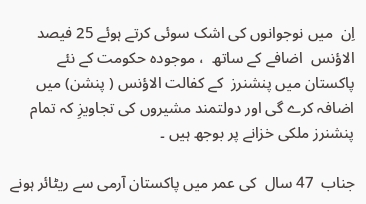اِن  میں نوجوانوں کی اشک سوئی کرتے ہوئے 25 فیصد الاؤنس  اضافے کے ساتھ  ، موجودہ حکومت کے نئے پاکستان میں پنشنرز  کے کفالت الاؤنس ( پنشن) میں اضافہ کرے گی اور دولتمند مشیروں کی تجاویزِ کہ تمام پنشنرز ملکی خزانے پر بوجھ ہیں ۔

جناب  47 سال  کی عمر میں پاکستان آرمی سے ریٹائر ہونے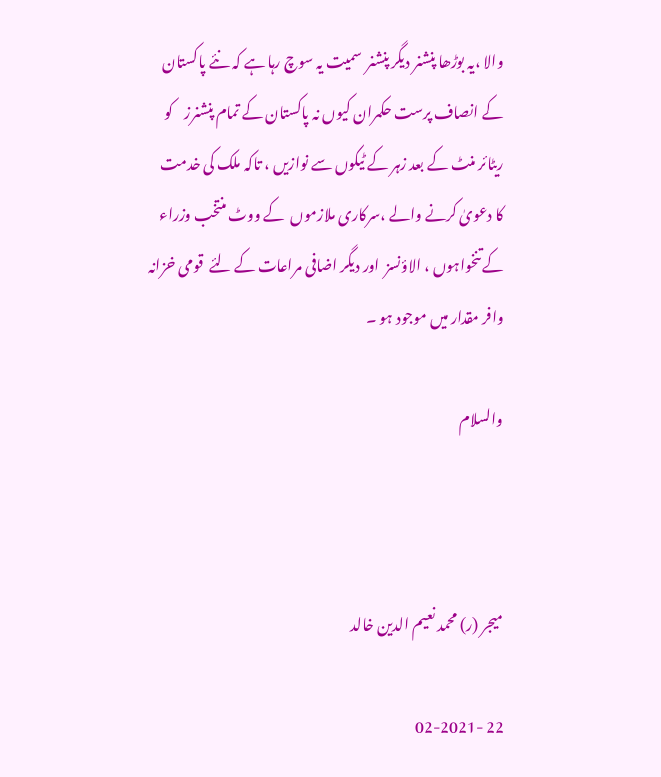والا ،یہ بوڑھا پنشنر دیگر پنشنر  سمیت یہ سوچ رہا ہے کہ نئے پاکستان کے انصاف پرست حکمران کیوں نہ پاکستان کے تمام پنشنرز    کو  ریٹائر منٹ کے بعد زہر کے ٹیکوں سے نوازیں ، تاکہ ملک کی خدمت  کا دعویٰ کرنے والے ،سرکاری ملازموں  کے ووٹ منتخب وزراء کے تنخواہوں ، الاؤنسز  اور دیگر اضافی مراعات کے لئے  قومی خزانہ وافر مقدار میں موجود ہو ۔

والسلام



میجر (ر) محمد نعیم الدین خالد

22 -02-2021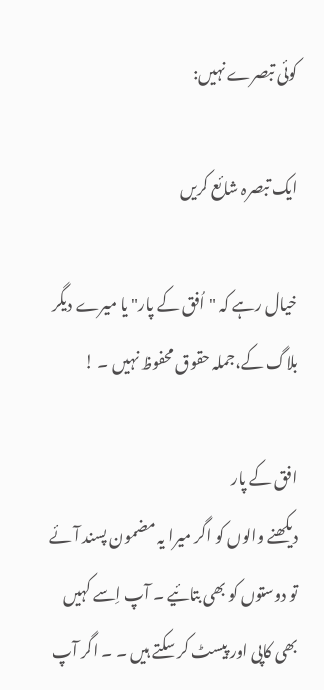کوئی تبصرے نہیں:

ایک تبصرہ شائع کریں

خیال رہے کہ "اُفق کے پار" یا میرے دیگر بلاگ کے،جملہ حقوق محفوظ نہیں ۔ !

افق کے پار
دیکھنے والوں کو اگر میرا یہ مضمون پسند آئے تو دوستوں کو بھی بتائیے ۔ آپ اِسے کہیں بھی کاپی اور پیسٹ کر سکتے ہیں ۔ ۔ اگر آپ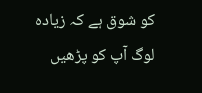کو شوق ہے کہ زیادہ لوگ آپ کو پڑھیں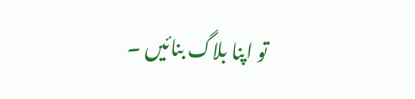تو اپنا بلاگ بنائیں ۔